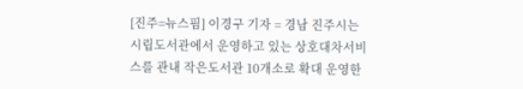[진주=뉴스핌] 이경구 기자 = 경남 진주시는 시립도서관에서 운영하고 있는 상호대차서비스를 관내 작은도서관 10개소로 확대 운영한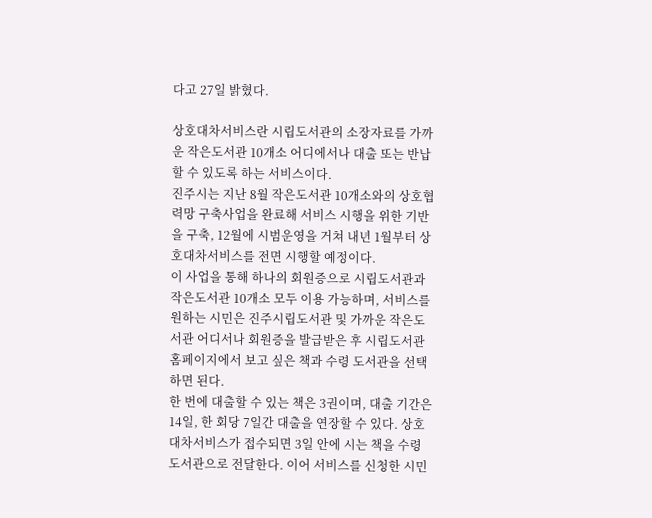다고 27일 밝혔다.

상호대차서비스란 시립도서관의 소장자료를 가까운 작은도서관 10개소 어디에서나 대출 또는 반납할 수 있도록 하는 서비스이다.
진주시는 지난 8월 작은도서관 10개소와의 상호협력망 구축사업을 완료해 서비스 시행을 위한 기반을 구축, 12월에 시범운영을 거쳐 내년 1월부터 상호대차서비스를 전면 시행할 예정이다.
이 사업을 통해 하나의 회원증으로 시립도서관과 작은도서관 10개소 모두 이용 가능하며, 서비스를 원하는 시민은 진주시립도서관 및 가까운 작은도서관 어디서나 회원증을 발급받은 후 시립도서관 홈페이지에서 보고 싶은 책과 수령 도서관을 선택하면 된다.
한 번에 대출할 수 있는 책은 3권이며, 대출 기간은 14일, 한 회당 7일간 대출을 연장할 수 있다. 상호대차서비스가 접수되면 3일 안에 시는 책을 수령 도서관으로 전달한다. 이어 서비스를 신청한 시민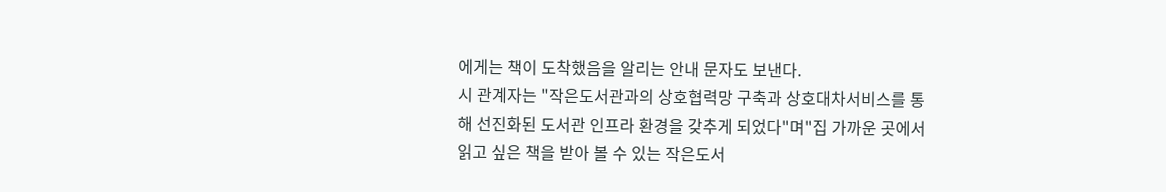에게는 책이 도착했음을 알리는 안내 문자도 보낸다.
시 관계자는 "작은도서관과의 상호협력망 구축과 상호대차서비스를 통해 선진화된 도서관 인프라 환경을 갖추게 되었다"며"집 가까운 곳에서 읽고 싶은 책을 받아 볼 수 있는 작은도서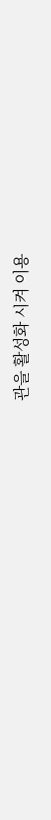관을 활성화 시켜 이용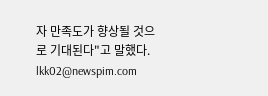자 만족도가 향상될 것으로 기대된다"고 말했다.
lkk02@newspim.com